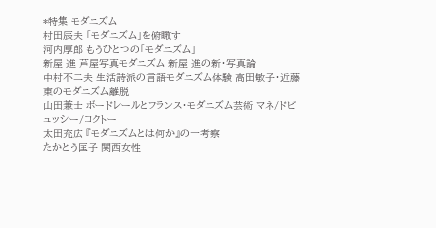*特集 モダニズム
村田辰夫 「モダニズム」を俯瞰す
河内厚郎 もうひとつの「モダニズム」
新屋 進 芦屋写真モダニズム 新屋 進の新・写真論
中村不二夫 生活詩派の言語モダニズム体験 高田敏子・近藤 東のモダニズム離脱
山田兼士 ボードレールとフランス・モダニズム芸術 マネ/ドビュッシー/コクトー
太田充広 『モダニズムとは何か』の一考察
たかとう匡子 関西女性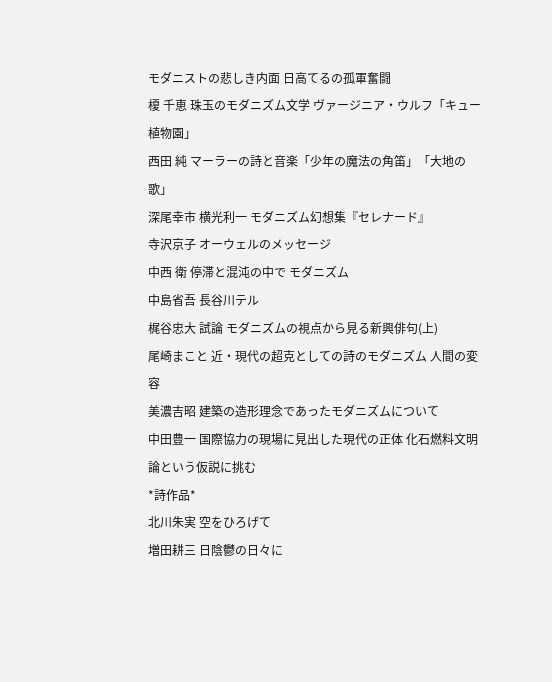モダニストの悲しき内面 日高てるの孤軍奮闘
榎 千恵 珠玉のモダニズム文学 ヴァージニア・ウルフ「キュー植物園」
西田 純 マーラーの詩と音楽「少年の魔法の角笛」「大地の歌」
深尾幸市 横光利一 モダニズム幻想集『セレナード』
寺沢京子 オーウェルのメッセージ
中西 衛 停滞と混沌の中で モダニズム
中島省吾 長谷川テル
梶谷忠大 試論 モダニズムの視点から見る新興俳句(上)
尾崎まこと 近・現代の超克としての詩のモダニズム 人間の変容
美濃吉昭 建築の造形理念であったモダニズムについて
中田豊一 国際協力の現場に見出した現代の正体 化石燃料文明論という仮説に挑む
*詩作品*
北川朱実 空をひろげて
増田耕三 日陰鬱の日々に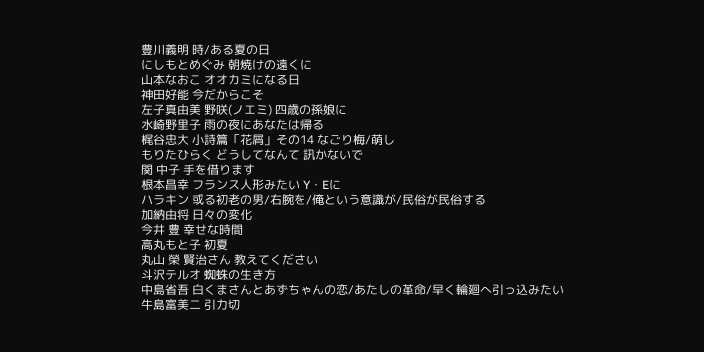豊川義明 時/ある夏の日
にしもとめぐみ 朝焼けの遠くに
山本なおこ オオカミになる日
神田好能 今だからこそ
左子真由美 野咲(ノエミ) 四歳の孫娘に
水崎野里子 雨の夜にあなたは帰る
梶谷忠大 小詩篇「花屑」その14 なごり梅/萌し
もりたひらく どうしてなんて 訊かないで
関 中子 手を借ります
根本昌幸 フランス人形みたい Y・Eに
ハラキン 或る初老の男/右腕を/俺という意識が/民俗が民俗する
加納由将 日々の変化
今井 豊 幸せな時間
高丸もと子 初夏
丸山 榮 賢治さん 教えてください
斗沢テルオ 蜘蛛の生き方
中島省吾 白くまさんとあずちゃんの恋/あたしの革命/早く輪廻へ引っ込みたい
牛島富美二 引力切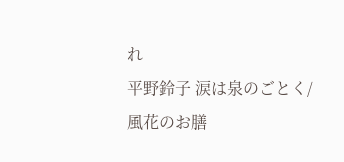れ
平野鈴子 涙は泉のごとく/風花のお膳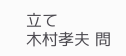立て
木村孝夫 問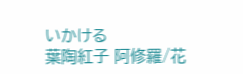いかける
葉陶紅子 阿修羅/花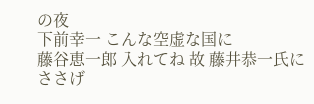の夜
下前幸一 こんな空虚な国に
藤谷恵一郎 入れてね 故 藤井恭一氏にささげ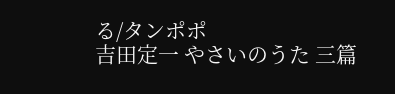る/タンポポ
吉田定一 やさいのうた 三篇